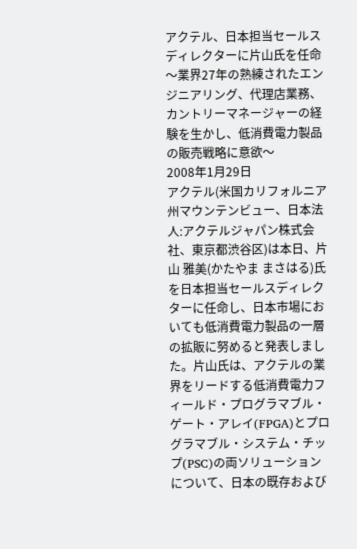アクテル、日本担当セールスディレクターに片山氏を任命
〜業界27年の熟練されたエンジニアリング、代理店業務、カントリーマネージャーの経験を生かし、低消費電力製品の販売戦略に意欲〜
2008年1月29日
アクテル(米国カリフォルニア州マウンテンビュー、日本法人:アクテルジャパン株式会社、東京都渋谷区)は本日、片山 雅美(かたやま まさはる)氏を日本担当セールスディレクターに任命し、日本市場においても低消費電力製品の一層の拡販に努めると発表しました。片山氏は、アクテルの業界をリードする低消費電力フィールド・プログラマブル・ゲート・アレイ(FPGA)とプログラマブル・システム・チップ(PSC)の両ソリューションについて、日本の既存および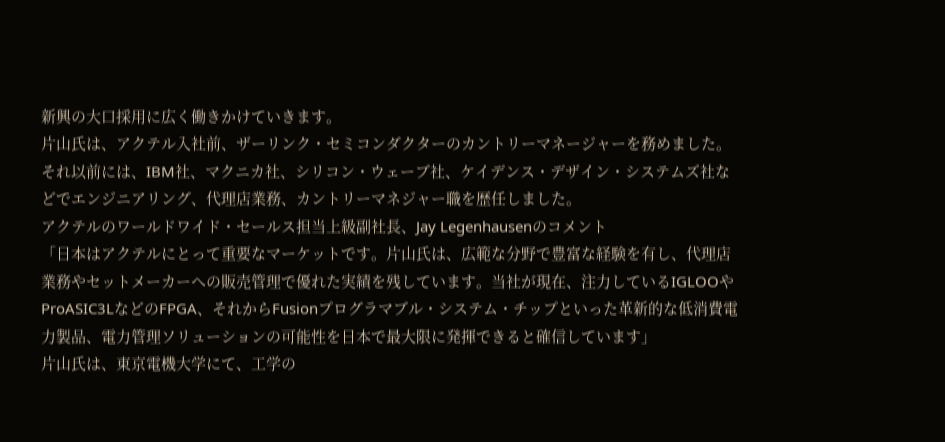新興の大口採用に広く働きかけていきます。
片山氏は、アクテル入社前、ザーリンク・セミコンダクターのカントリーマネージャーを務めました。それ以前には、IBM社、マクニカ社、シリコン・ウェーブ社、ケイデンス・デザイン・システムズ社などでエンジニアリング、代理店業務、カントリーマネジャー職を歴任しました。
アクテルのワールドワイド・セールス担当上級副社長、Jay Legenhausenのコメント
「日本はアクテルにとって重要なマーケットです。片山氏は、広範な分野で豊富な経験を有し、代理店業務やセットメーカーへの販売管理で優れた実績を残しています。当社が現在、注力しているIGLOOやProASIC3LなどのFPGA、それからFusionプログラマブル・システム・チップといった革新的な低消費電力製品、電力管理ソリューションの可能性を日本で最大限に発揮できると確信しています」
片山氏は、東京電機大学にて、工学の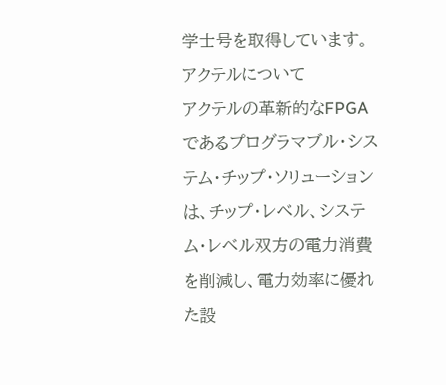学士号を取得しています。
アクテルについて
アクテルの革新的なFPGAであるプログラマブル・システム・チップ・ソリューションは、チップ・レベル、システム・レベル双方の電力消費を削減し、電力効率に優れた設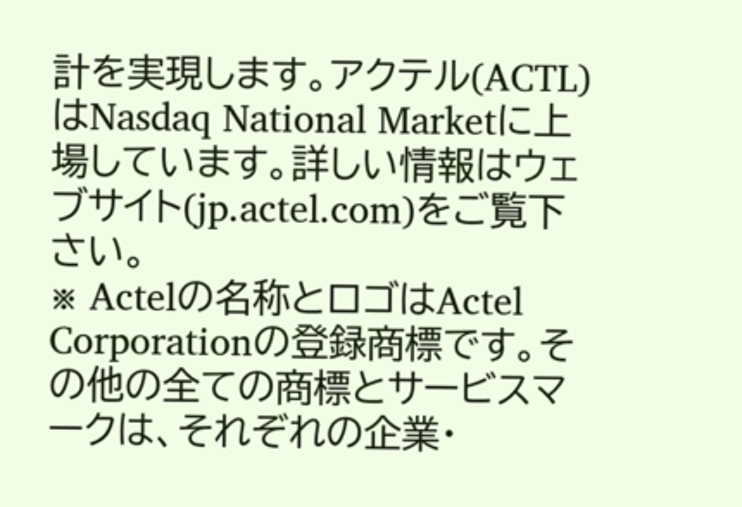計を実現します。アクテル(ACTL)はNasdaq National Marketに上場しています。詳しい情報はウェブサイト(jp.actel.com)をご覧下さい。
※ Actelの名称とロゴはActel Corporationの登録商標です。その他の全ての商標とサービスマークは、それぞれの企業・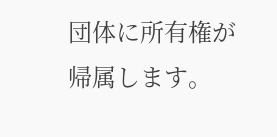団体に所有権が帰属します。